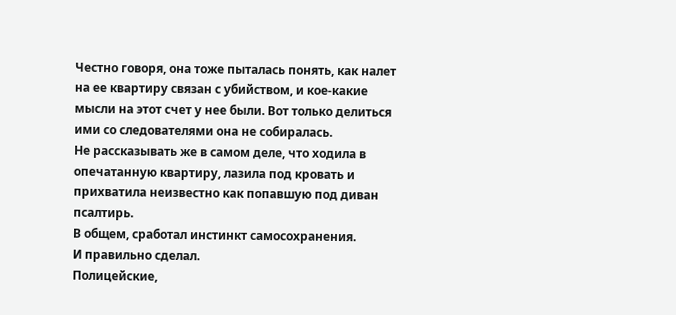Честно говоря, она тоже пыталась понять, как налет на ее квартиру связан с убийством, и кое-какие мысли на этот счет у нее были. Вот только делиться ими со следователями она не собиралась.
Не рассказывать же в самом деле, что ходила в опечатанную квартиру, лазила под кровать и прихватила неизвестно как попавшую под диван псалтирь.
В общем, сработал инстинкт самосохранения.
И правильно сделал.
Полицейские,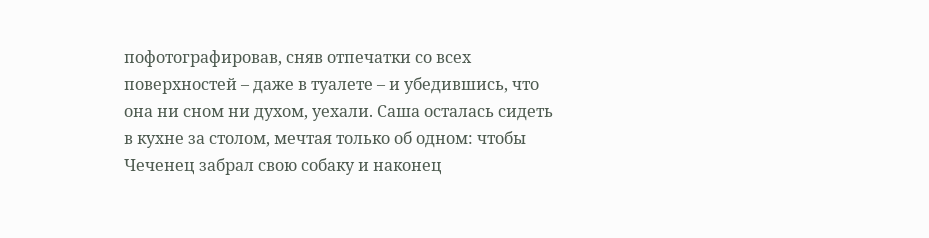пофотографировав, сняв отпечатки со всех поверхностей – даже в туалете – и убедившись, что она ни сном ни духом, уехали. Саша осталась сидеть в кухне за столом, мечтая только об одном: чтобы Чеченец забрал свою собаку и наконец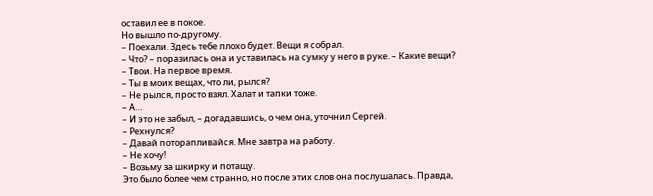оставил ее в покое.
Но вышло по-другому.
– Поехали. Здесь тебе плохо будет. Вещи я собрал.
– Что? – поразилась она и уставилась на сумку у него в руке. – Какие вещи?
– Твои. На первое время.
– Ты в моих вещах, что ли, рылся?
– Не рылся, просто взял. Халат и тапки тоже.
– А…
– И это не забыл, – догадавшись, о чем она, уточнил Сергей.
– Рехнулся?
– Давай поторапливайся. Мне завтра на работу.
– Не хочу!
– Возьму за шкирку и потащу.
Это было более чем странно, но после этих слов она послушалась. Правда,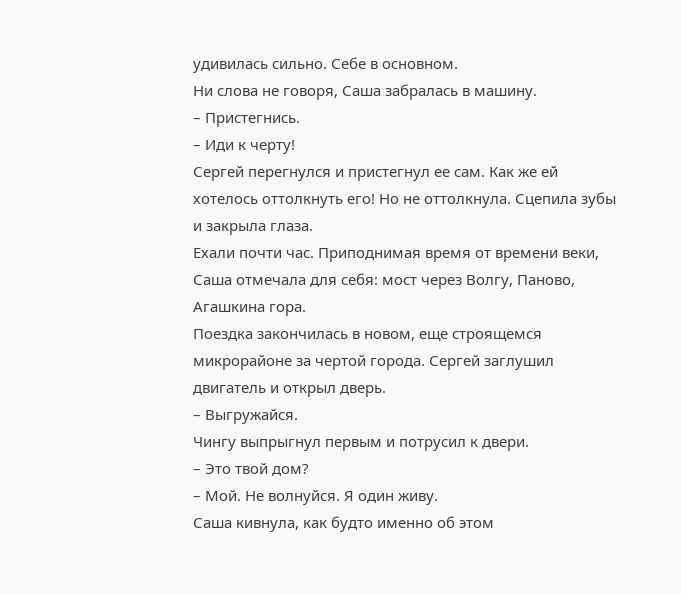удивилась сильно. Себе в основном.
Ни слова не говоря, Саша забралась в машину.
– Пристегнись.
– Иди к черту!
Сергей перегнулся и пристегнул ее сам. Как же ей хотелось оттолкнуть его! Но не оттолкнула. Сцепила зубы и закрыла глаза.
Ехали почти час. Приподнимая время от времени веки, Саша отмечала для себя: мост через Волгу, Паново, Агашкина гора.
Поездка закончилась в новом, еще строящемся микрорайоне за чертой города. Сергей заглушил двигатель и открыл дверь.
– Выгружайся.
Чингу выпрыгнул первым и потрусил к двери.
– Это твой дом?
– Мой. Не волнуйся. Я один живу.
Саша кивнула, как будто именно об этом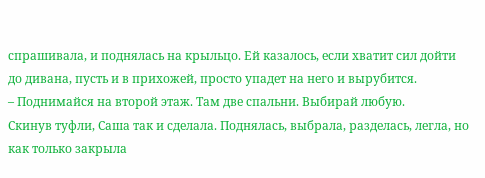спрашивала, и поднялась на крыльцо. Ей казалось, если хватит сил дойти до дивана, пусть и в прихожей, просто упадет на него и вырубится.
– Поднимайся на второй этаж. Там две спальни. Выбирай любую.
Скинув туфли, Саша так и сделала. Поднялась, выбрала, разделась, легла, но как только закрыла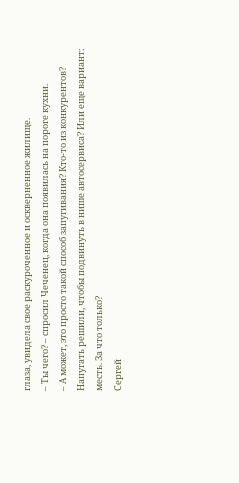глаза, увидела свое раскуроченное и оскверненное жилище.
– Ты чего? – спросил Чеченец, когда она появилась на пороге кухни.
– А может, это просто такой способ запугивания? Кто-то из конкурентов? Напугать решили, чтобы подвинуть в нише автосервиса? Или еще вариант: месть. За что только?
Сергей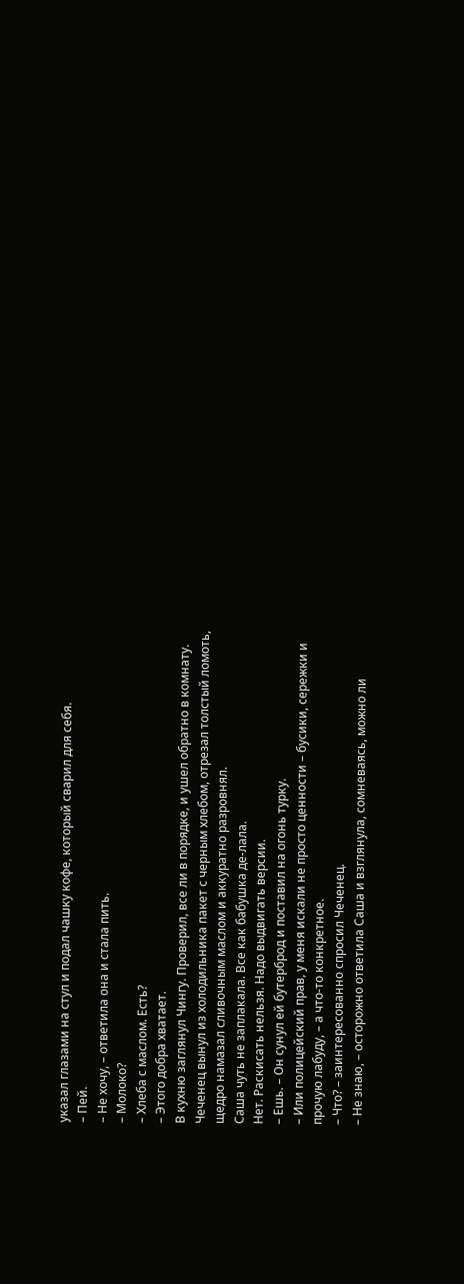указал глазами на стул и подал чашку кофе, который сварил для себя.
– Пей.
– Не хочу, – ответила она и стала пить.
– Молоко?
– Хлеба с маслом. Есть?
– Этого добра хватает.
В кухню заглянул Чингу. Проверил, все ли в порядке, и ушел обратно в комнату.
Чеченец вынул из холодильника пакет с черным хлебом, отрезал толстый ломоть, щедро намазал сливочным маслом и аккуратно разровнял.
Саша чуть не заплакала. Все как бабушка де-лала.
Нет. Раскисать нельзя. Надо выдвигать версии.
– Ешь. – Он сунул ей бутерброд и поставил на огонь турку.
– Или полицейский прав, у меня искали не просто ценности – бусики, сережки и прочую лабуду, – а что-то конкретное.
– Что? – заинтересованно спросил Чеченец.
– Не знаю, – осторожно ответила Саша и взглянула, сомневаясь, можно ли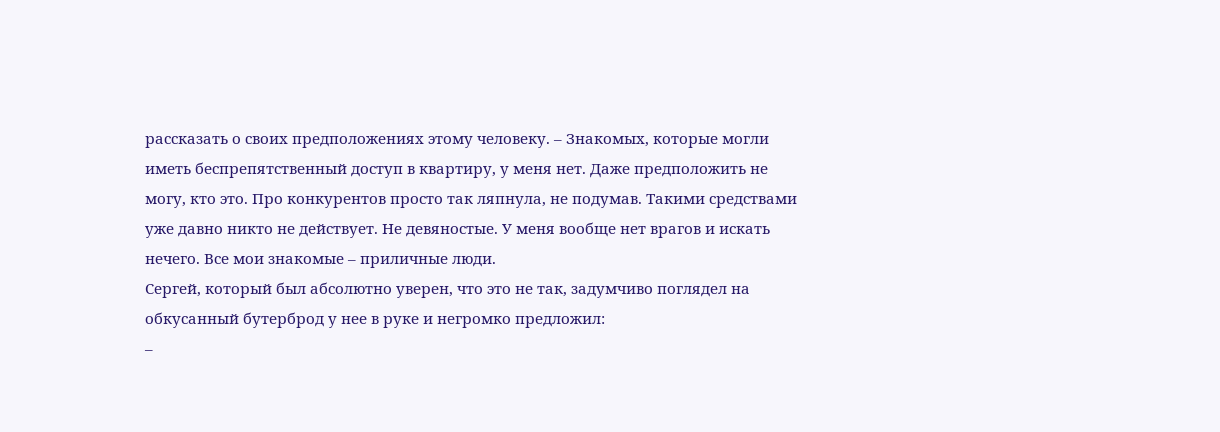рассказать о своих предположениях этому человеку. – Знакомых, которые могли иметь беспрепятственный доступ в квартиру, у меня нет. Даже предположить не могу, кто это. Про конкурентов просто так ляпнула, не подумав. Такими средствами уже давно никто не действует. Не девяностые. У меня вообще нет врагов и искать нечего. Все мои знакомые – приличные люди.
Сергей, который был абсолютно уверен, что это не так, задумчиво поглядел на обкусанный бутерброд у нее в руке и негромко предложил:
–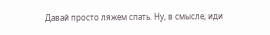Давай просто ляжем спать. Ну, в смысле, иди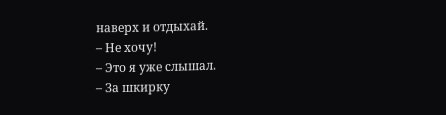наверх и отдыхай.
– Не хочу!
– Это я уже слышал.
– За шкирку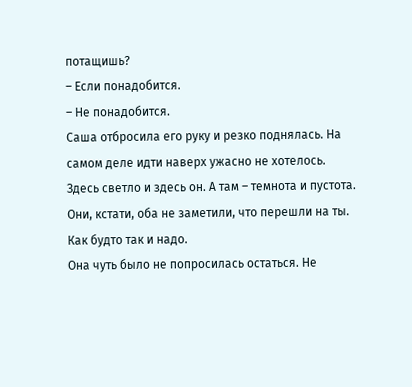потащишь?
– Если понадобится.
– Не понадобится.
Саша отбросила его руку и резко поднялась. На самом деле идти наверх ужасно не хотелось. Здесь светло и здесь он. А там – темнота и пустота.
Они, кстати, оба не заметили, что перешли на ты.
Как будто так и надо.
Она чуть было не попросилась остаться. Не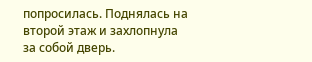попросилась. Поднялась на второй этаж и захлопнула за собой дверь.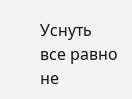Уснуть все равно не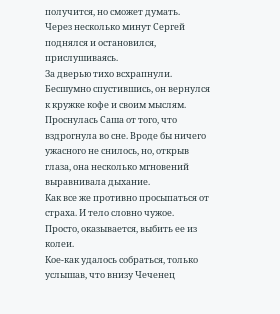получится, но сможет думать.
Через несколько минут Сергей поднялся и остановился, прислушиваясь.
За дверью тихо всхрапнули.
Бесшумно спустившись, он вернулся к кружке кофе и своим мыслям.
Проснулась Саша от того, что вздрогнула во сне. Вроде бы ничего ужасного не снилось, но, открыв глаза, она несколько мгновений выравнивала дыхание.
Как все же противно просыпаться от страха. И тело словно чужое.
Просто, оказывается, выбить ее из колеи.
Кое-как удалось собраться, только услышав, что внизу Чеченец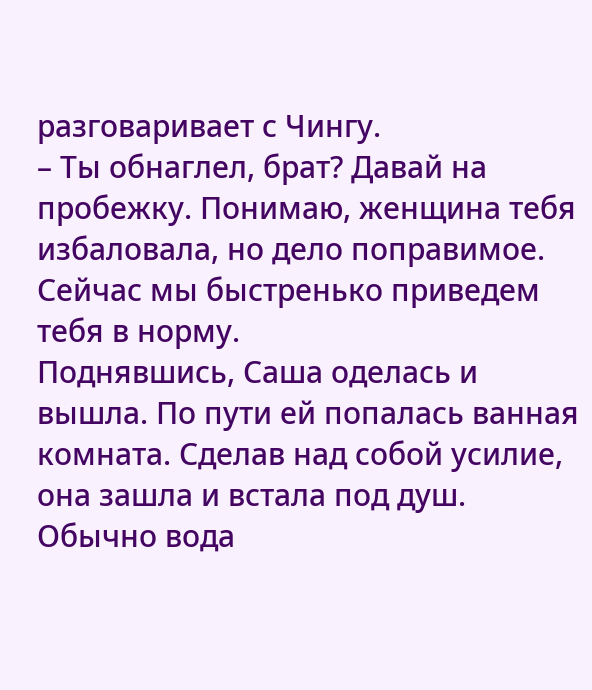разговаривает с Чингу.
– Ты обнаглел, брат? Давай на пробежку. Понимаю, женщина тебя избаловала, но дело поправимое. Сейчас мы быстренько приведем тебя в норму.
Поднявшись, Саша оделась и вышла. По пути ей попалась ванная комната. Сделав над собой усилие, она зашла и встала под душ.
Обычно вода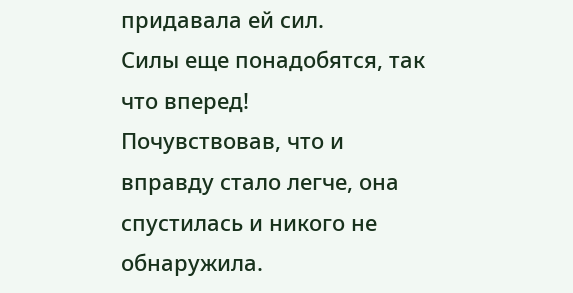придавала ей сил.
Силы еще понадобятся, так что вперед!
Почувствовав, что и вправду стало легче, она спустилась и никого не обнаружила.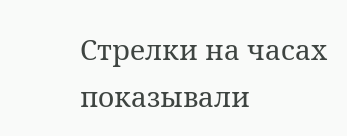Стрелки на часах показывали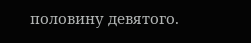половину девятого.